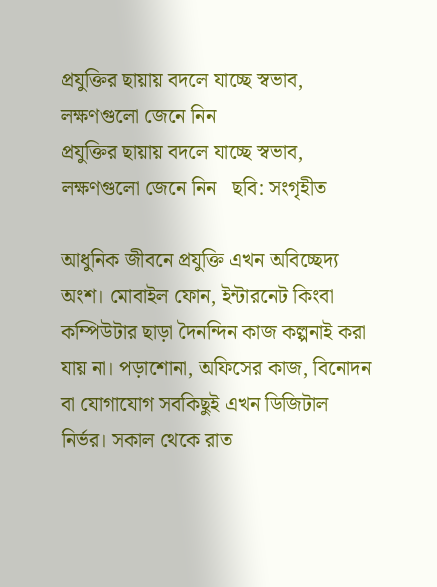প্রযুক্তির ছায়ায় বদলে যাচ্ছে স্বভাব, লক্ষণগুলো জেনে নিন
প্রযুক্তির ছায়ায় বদলে যাচ্ছে স্বভাব, লক্ষণগুলো জেনে নিন   ছবি: সংগৃহীত

আধুনিক জীবনে প্রযুক্তি এখন অবিচ্ছেদ্য অংশ। মোবাইল ফোন, ইন্টারনেট কিংবা কম্পিউটার ছাড়া দৈনন্দিন কাজ কল্পনাই করা যায় না। পড়াশোনা, অফিসের কাজ, বিনোদন বা যোগাযোগ সবকিছুই এখন ডিজিটাল নির্ভর। সকাল থেকে রাত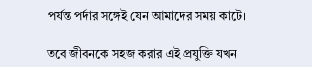পর্যন্ত পর্দার সঙ্গেই যেন আমাদের সময় কাটে।

তবে জীবনকে সহজ করার এই প্রযুক্তি যখন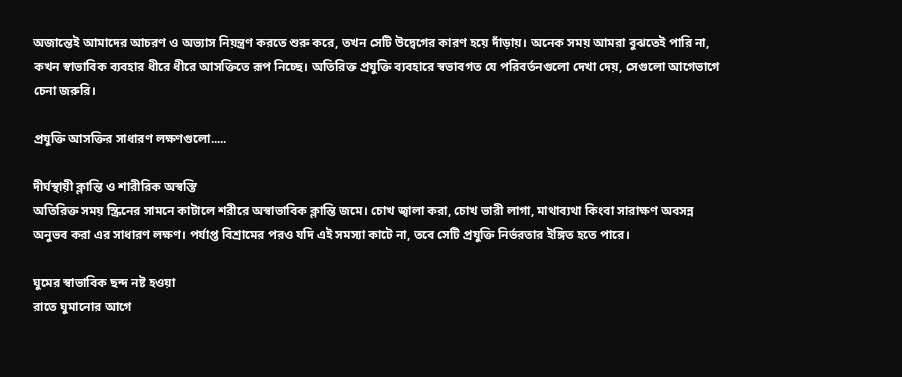অজান্তেই আমাদের আচরণ ও অভ্যাস নিয়ন্ত্রণ করতে শুরু করে, তখন সেটি উদ্বেগের কারণ হয়ে দাঁড়ায়। অনেক সময় আমরা বুঝতেই পারি না, কখন স্বাভাবিক ব্যবহার ধীরে ধীরে আসক্তিতে রূপ নিচ্ছে। অতিরিক্ত প্রযুক্তি ব্যবহারে স্বভাবগত যে পরিবর্তনগুলো দেখা দেয়, সেগুলো আগেভাগে চেনা জরুরি।

প্রযুক্তি আসক্তির সাধারণ লক্ষণগুলো.....

দীর্ঘস্থায়ী ক্লান্তি ও শারীরিক অস্বস্তি
অতিরিক্ত সময় স্ক্রিনের সামনে কাটালে শরীরে অস্বাভাবিক ক্লান্তি জমে। চোখ জ্বালা করা, চোখ ভারী লাগা, মাথাব্যথা কিংবা সারাক্ষণ অবসন্ন অনুভব করা এর সাধারণ লক্ষণ। পর্যাপ্ত বিশ্রামের পরও যদি এই সমস্যা কাটে না, তবে সেটি প্রযুক্তি নির্ভরতার ইঙ্গিত হতে পারে।

ঘুমের স্বাভাবিক ছন্দ নষ্ট হওয়া
রাতে ঘুমানোর আগে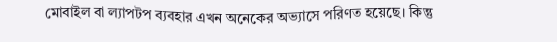মোবাইল বা ল্যাপটপ ব্যবহার এখন অনেকের অভ্যাসে পরিণত হয়েছে। কিন্তু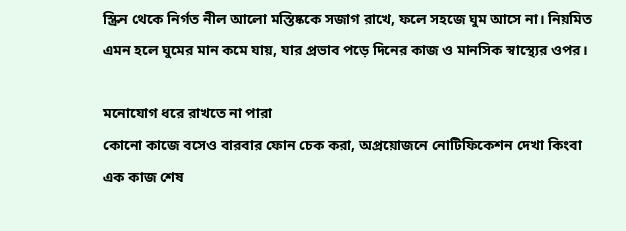স্ক্রিন থেকে নির্গত নীল আলো মস্তিষ্ককে সজাগ রাখে, ফলে সহজে ঘুম আসে না। নিয়মিত এমন হলে ঘুমের মান কমে যায়, যার প্রভাব পড়ে দিনের কাজ ও মানসিক স্বাস্থ্যের ওপর।

মনোযোগ ধরে রাখতে না পারা
কোনো কাজে বসেও বারবার ফোন চেক করা, অপ্রয়োজনে নোটিফিকেশন দেখা কিংবা এক কাজ শেষ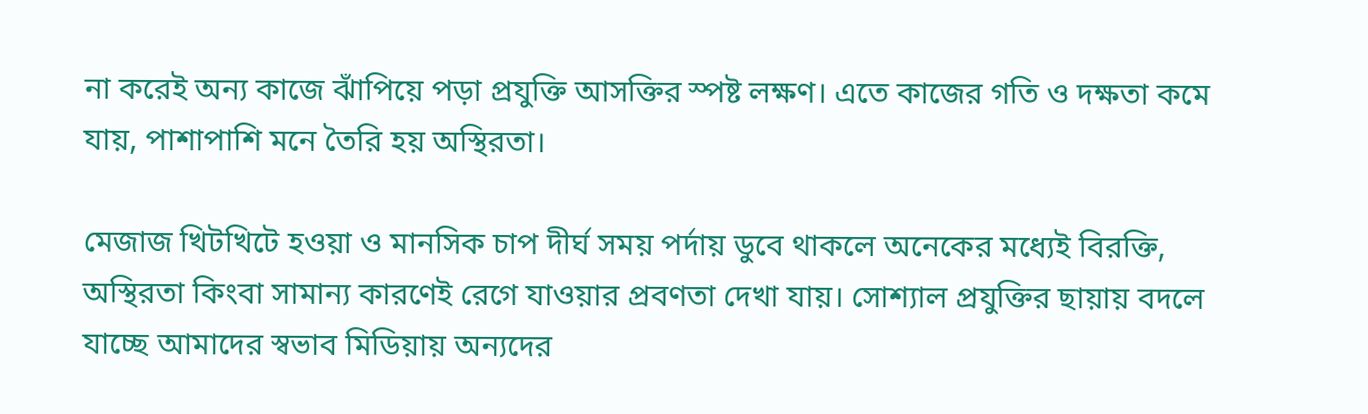না করেই অন্য কাজে ঝাঁপিয়ে পড়া প্রযুক্তি আসক্তির স্পষ্ট লক্ষণ। এতে কাজের গতি ও দক্ষতা কমে যায়, পাশাপাশি মনে তৈরি হয় অস্থিরতা।

মেজাজ খিটখিটে হওয়া ও মানসিক চাপ দীর্ঘ সময় পর্দায় ডুবে থাকলে অনেকের মধ্যেই বিরক্তি, অস্থিরতা কিংবা সামান্য কারণেই রেগে যাওয়ার প্রবণতা দেখা যায়। সোশ্যাল প্রযুক্তির ছায়ায় বদলে যাচ্ছে আমাদের স্বভাব মিডিয়ায় অন্যদের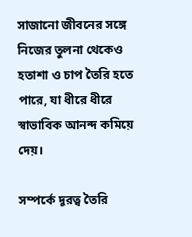সাজানো জীবনের সঙ্গে নিজের তুলনা থেকেও হতাশা ও চাপ তৈরি হতে পারে, যা ধীরে ধীরে স্বাভাবিক আনন্দ কমিয়ে দেয়।

সম্পর্কে দূরত্ব তৈরি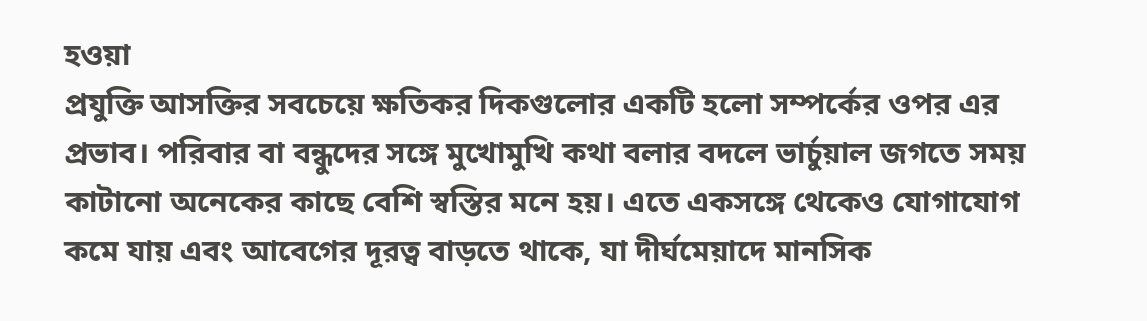হওয়া
প্রযুক্তি আসক্তির সবচেয়ে ক্ষতিকর দিকগুলোর একটি হলো সম্পর্কের ওপর এর প্রভাব। পরিবার বা বন্ধুদের সঙ্গে মুখোমুখি কথা বলার বদলে ভার্চুয়াল জগতে সময় কাটানো অনেকের কাছে বেশি স্বস্তির মনে হয়। এতে একসঙ্গে থেকেও যোগাযোগ কমে যায় এবং আবেগের দূরত্ব বাড়তে থাকে, যা দীর্ঘমেয়াদে মানসিক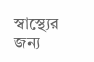স্বাস্থ্যের জন্য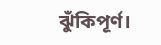ঝুঁকিপূর্ণ।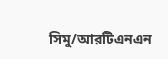সিমু/আরটিএনএন